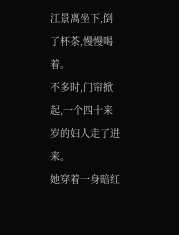江景离坐下,倒了杯茶,慢慢喝着。
不多时,门帘掀起,一个四十来岁的妇人走了进来。
她穿着一身暗红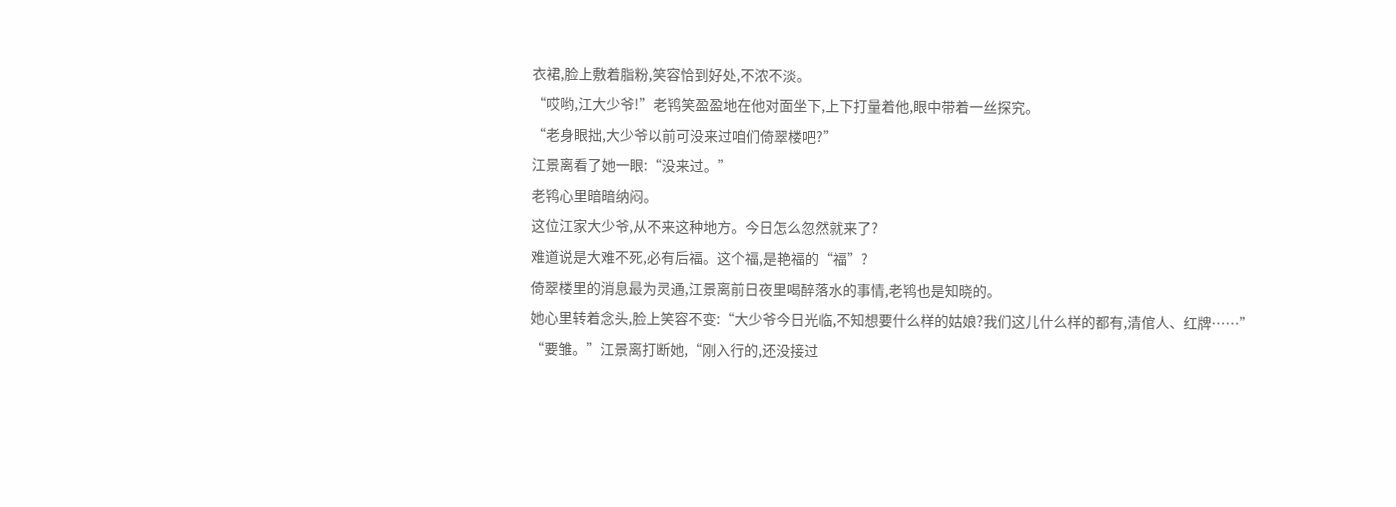衣裙,脸上敷着脂粉,笑容恰到好处,不浓不淡。
“哎哟,江大少爷!”老鸨笑盈盈地在他对面坐下,上下打量着他,眼中带着一丝探究。
“老身眼拙,大少爷以前可没来过咱们倚翠楼吧?”
江景离看了她一眼:“没来过。”
老鸨心里暗暗纳闷。
这位江家大少爷,从不来这种地方。今日怎么忽然就来了?
难道说是大难不死,必有后福。这个福,是艳福的“福”?
倚翠楼里的消息最为灵通,江景离前日夜里喝醉落水的事情,老鸨也是知晓的。
她心里转着念头,脸上笑容不变:“大少爷今日光临,不知想要什么样的姑娘?我们这儿什么样的都有,清倌人、红牌……”
“要雏。”江景离打断她,“刚入行的,还没接过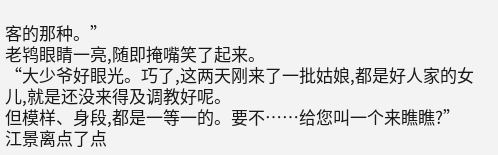客的那种。”
老鸨眼睛一亮,随即掩嘴笑了起来。
“大少爷好眼光。巧了,这两天刚来了一批姑娘,都是好人家的女儿,就是还没来得及调教好呢。
但模样、身段,都是一等一的。要不……给您叫一个来瞧瞧?”
江景离点了点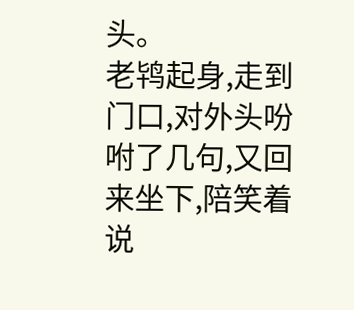头。
老鸨起身,走到门口,对外头吩咐了几句,又回来坐下,陪笑着说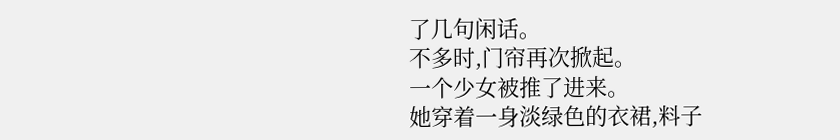了几句闲话。
不多时,门帘再次掀起。
一个少女被推了进来。
她穿着一身淡绿色的衣裙,料子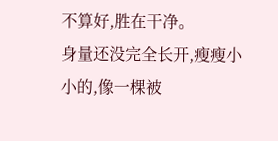不算好,胜在干净。
身量还没完全长开,瘦瘦小小的,像一棵被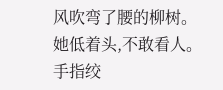风吹弯了腰的柳树。
她低着头,不敢看人。
手指绞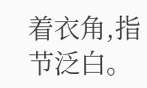着衣角,指节泛白。